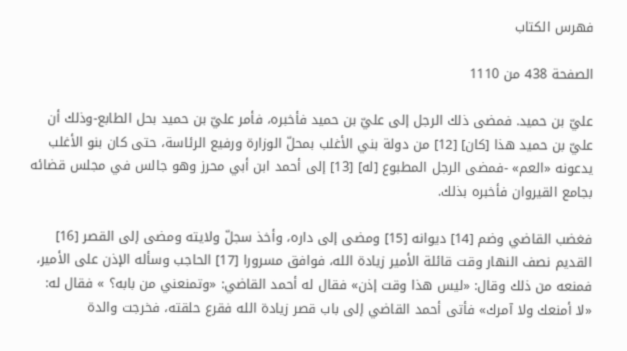فهرس الكتاب

الصفحة 438 من 1110

عليّ بن حميد. فمضى ذلك الرجل إلى عليّ بن حميد فأخبره، فأمر عليّ بن حميد بحل الطابع-وذلك أن عليّ بن حميد هذا [كان] [12] من دولة بني الأغلب بمحلّ الوزارة ورفيع الرئاسة، حتى كان بنو الأغلب يدعونه «العم» -فمضى الرجل المطبوع [له] [13] إلى أحمد ابن أبي محرز وهو جالس في مجلس قضائه بجامع القيروان فأخبره بذلك.

فغضب القاضي وضم [14] ديوانه [15] ومضى إلى داره، وأخذ سجلّ ولايته ومضى إلى القصر [16] القديم نصف النهار وقت قائلة الأمير زيادة الله، فوافق مسرورا [17] الحاجب وسأله الإذن على الأمير، فمنعه من ذلك وقال: «ليس هذا وقت إذن» فقال له أحمد القاضي: «وتمنعني من بابه؟ » فقال له: «لا أمنعك ولا آمرك» فأتى أحمد القاضي إلى باب قصر زيادة الله فقرع حلقته، فخرجت والدة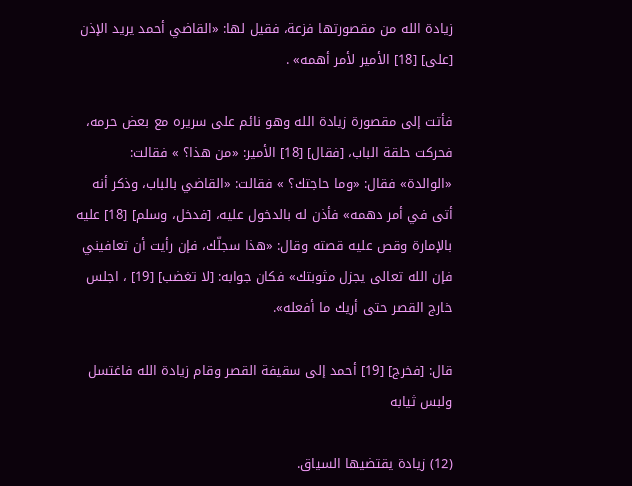زيادة الله من مقصورتها فزعة، فقيل لها: «القاضي أحمد يريد الإذن [على] [18] الأمير لأمر أهمه» .

فأتت إلى مقصورة زيادة الله وهو نائم على سريره مع بعض حرمه، فحركت حلقة الباب، [فقال] [18] الأمير: «من هذا؟ » فقالت: «الوالدة» فقال: «وما حاجتك؟ » فقالت: «القاضي بالباب، وذكر أنه أتى في أمر دهمه» فأذن له بالدخول عليه، [فدخل، وسلم] [18] عليه بالإمارة وقص عليه قصته وقال: «هذا سجلّك، فإن رأيت أن تعافيني فإن الله تعالى يجزل مثوبتك» فكان جوابه: [لا تغضب] [19] ، اجلس خارج القصر حتى أريك ما أفعله».

قال: [فخرج] [19] أحمد إلى سقيفة القصر وقام زيادة الله فاغتسل ولبس ثيابه

(12) زيادة يقتضيها السياق.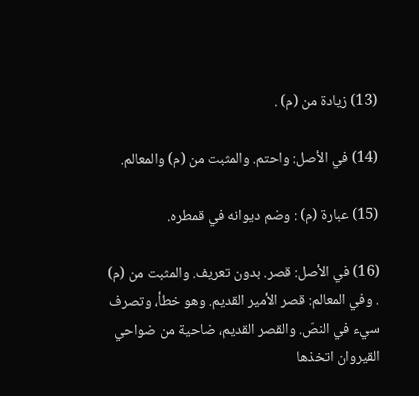(13) زيادة من (م) .

(14) في الأصل: واحتم. والمثبت من (م) والمعالم.

(15) عبارة (م) : وضم ديوانه في قمطره.

(16) في الأصل: قصر. بدون تعريف. والمثبت من (م) . وفي المعالم: قصر الأمير القديم. وهو خطأ، وتصرف سيء في النصّ. والقصر القديم، ضاحية من ضواحي القيروان اتخذها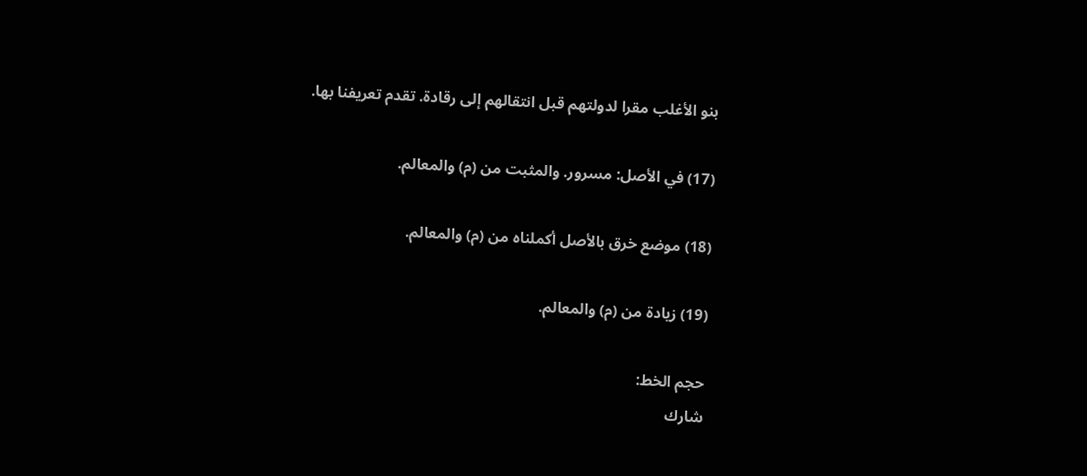بنو الأغلب مقرا لدولتهم قبل انتقالهم إلى رقادة. تقدم تعريفنا بها.

(17) في الأصل: مسرور. والمثبت من (م) والمعالم.

(18) موضع خرق بالأصل أكملناه من (م) والمعالم.

(19) زيادة من (م) والمعالم.

حجم الخط:
شارك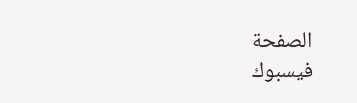الصفحة
فيسبوك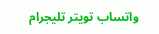واتساب تويتر تليجرام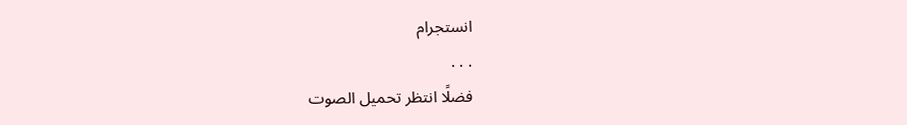انستجرام
. . .
فضلًا انتظر تحميل الصوت